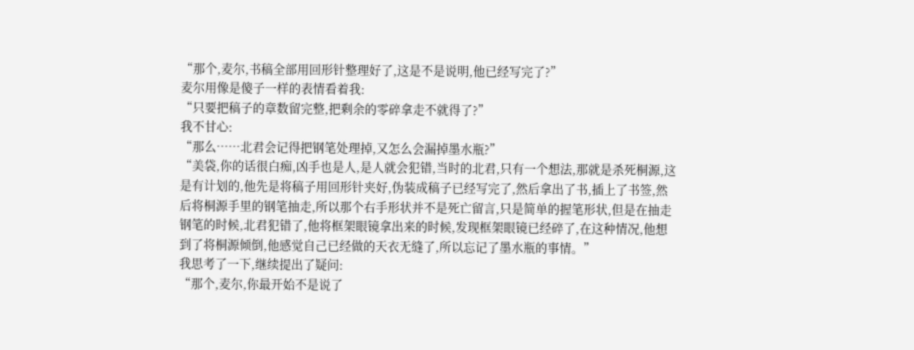“那个,麦尔,书稿全部用回形针整理好了,这是不是说明,他已经写完了?”
麦尔用像是傻子一样的表情看着我:
“只要把稿子的章数留完整,把剩余的零碎拿走不就得了?”
我不甘心:
“那么……北君会记得把钢笔处理掉,又怎么会漏掉墨水瓶?”
“美袋,你的话很白痴,凶手也是人,是人就会犯错,当时的北君,只有一个想法,那就是杀死桐源,这是有计划的,他先是将稿子用回形针夹好,伪装成稿子已经写完了,然后拿出了书,插上了书签,然后将桐源手里的钢笔抽走,所以那个右手形状并不是死亡留言,只是简单的握笔形状,但是在抽走钢笔的时候,北君犯错了,他将框架眼镜拿出来的时候,发现框架眼镜已经碎了,在这种情况,他想到了将桐源倾倒,他感觉自己已经做的天衣无缝了,所以忘记了墨水瓶的事情。”
我思考了一下,继续提出了疑问:
“那个,麦尔,你最开始不是说了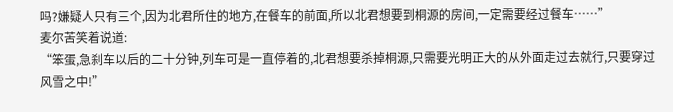吗?嫌疑人只有三个,因为北君所住的地方,在餐车的前面,所以北君想要到桐源的房间,一定需要经过餐车……”
麦尔苦笑着说道:
“笨蛋,急刹车以后的二十分钟,列车可是一直停着的,北君想要杀掉桐源,只需要光明正大的从外面走过去就行,只要穿过风雪之中!”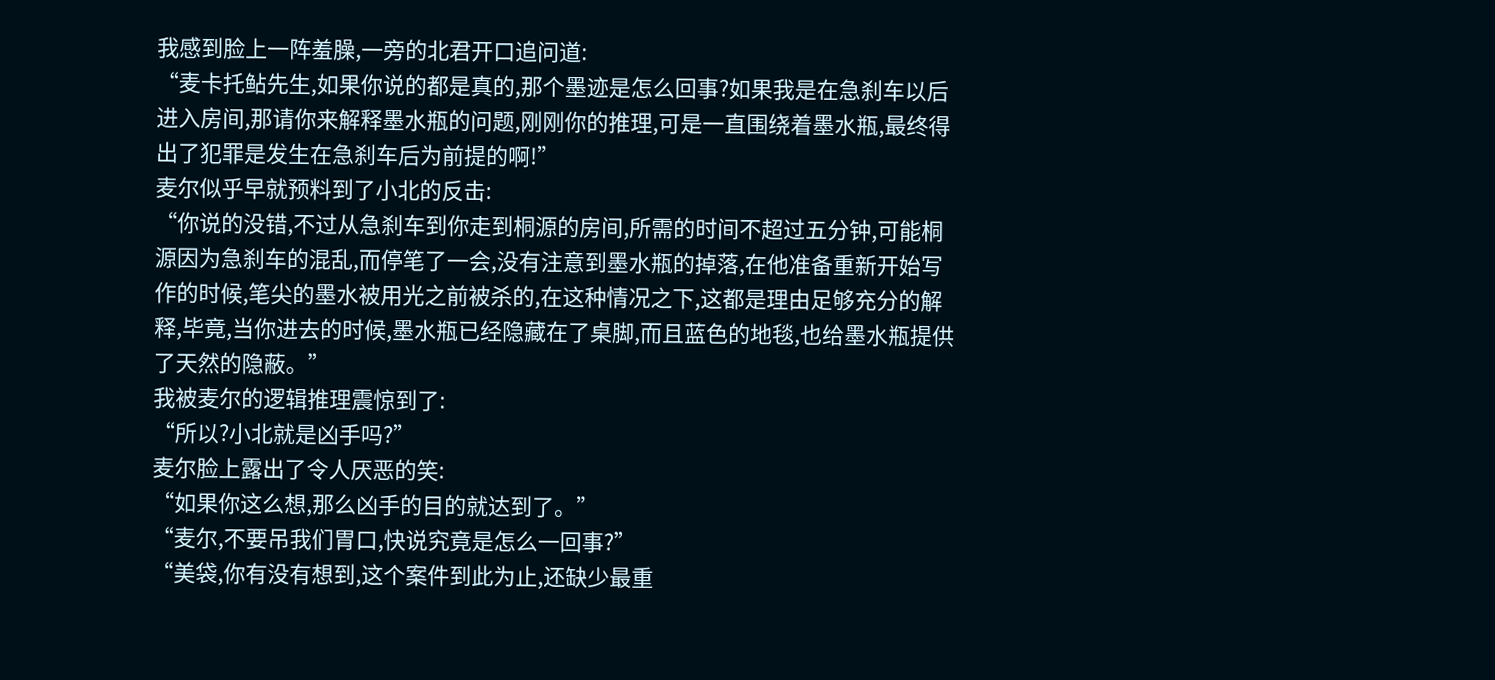我感到脸上一阵羞臊,一旁的北君开口追问道:
“麦卡托鲇先生,如果你说的都是真的,那个墨迹是怎么回事?如果我是在急刹车以后进入房间,那请你来解释墨水瓶的问题,刚刚你的推理,可是一直围绕着墨水瓶,最终得出了犯罪是发生在急刹车后为前提的啊!”
麦尔似乎早就预料到了小北的反击:
“你说的没错,不过从急刹车到你走到桐源的房间,所需的时间不超过五分钟,可能桐源因为急刹车的混乱,而停笔了一会,没有注意到墨水瓶的掉落,在他准备重新开始写作的时候,笔尖的墨水被用光之前被杀的,在这种情况之下,这都是理由足够充分的解释,毕竟,当你进去的时候,墨水瓶已经隐藏在了桌脚,而且蓝色的地毯,也给墨水瓶提供了天然的隐蔽。”
我被麦尔的逻辑推理震惊到了:
“所以?小北就是凶手吗?”
麦尔脸上露出了令人厌恶的笑:
“如果你这么想,那么凶手的目的就达到了。”
“麦尔,不要吊我们胃口,快说究竟是怎么一回事?”
“美袋,你有没有想到,这个案件到此为止,还缺少最重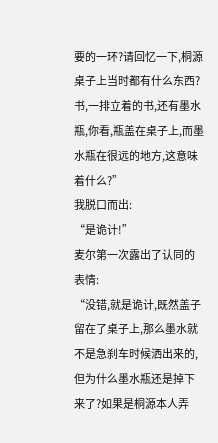要的一环?请回忆一下,桐源桌子上当时都有什么东西?书,一排立着的书,还有墨水瓶,你看,瓶盖在桌子上,而墨水瓶在很远的地方,这意味着什么?”
我脱口而出:
“是诡计!”
麦尔第一次露出了认同的表情:
“没错,就是诡计,既然盖子留在了桌子上,那么墨水就不是急刹车时候洒出来的,但为什么墨水瓶还是掉下来了?如果是桐源本人弄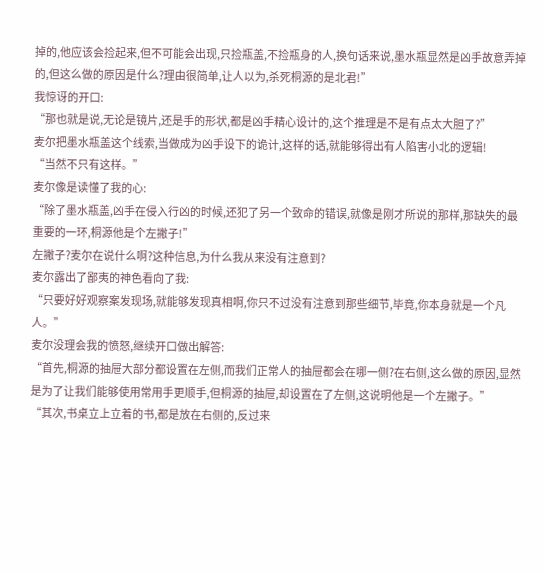掉的,他应该会捡起来,但不可能会出现,只捡瓶盖,不捡瓶身的人,换句话来说,墨水瓶显然是凶手故意弄掉的,但这么做的原因是什么?理由很简单,让人以为,杀死桐源的是北君!”
我惊讶的开口:
“那也就是说,无论是镜片,还是手的形状,都是凶手精心设计的,这个推理是不是有点太大胆了?”
麦尔把墨水瓶盖这个线索,当做成为凶手设下的诡计,这样的话,就能够得出有人陷害小北的逻辑!
“当然不只有这样。”
麦尔像是读懂了我的心:
“除了墨水瓶盖,凶手在侵入行凶的时候,还犯了另一个致命的错误,就像是刚才所说的那样,那缺失的最重要的一环,桐源他是个左撇子!”
左撇子?麦尔在说什么啊?这种信息,为什么我从来没有注意到?
麦尔露出了鄙夷的神色看向了我:
“只要好好观察案发现场,就能够发现真相啊,你只不过没有注意到那些细节,毕竟,你本身就是一个凡人。”
麦尔没理会我的愤怒,继续开口做出解答:
“首先,桐源的抽屉大部分都设置在左侧,而我们正常人的抽屉都会在哪一侧?在右侧,这么做的原因,显然是为了让我们能够使用常用手更顺手,但桐源的抽屉,却设置在了左侧,这说明他是一个左撇子。”
“其次,书桌立上立着的书,都是放在右侧的,反过来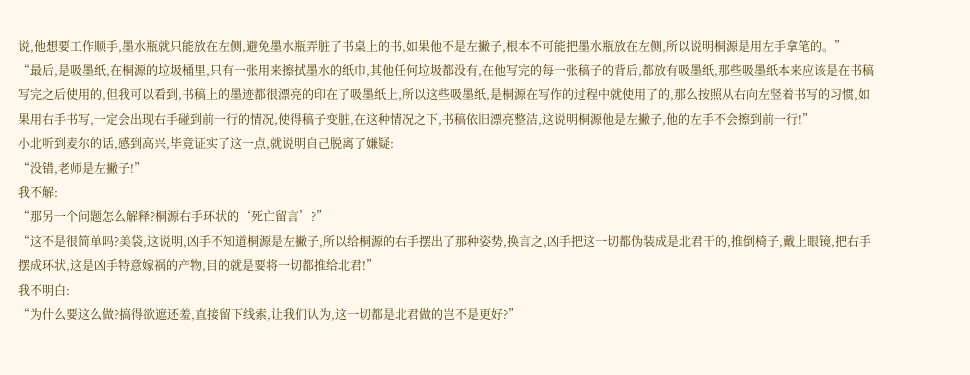说,他想要工作顺手,墨水瓶就只能放在左侧,避免墨水瓶弄脏了书桌上的书,如果他不是左撇子,根本不可能把墨水瓶放在左侧,所以说明桐源是用左手拿笔的。”
“最后,是吸墨纸,在桐源的垃圾桶里,只有一张用来擦拭墨水的纸巾,其他任何垃圾都没有,在他写完的每一张稿子的背后,都放有吸墨纸,那些吸墨纸本来应该是在书稿写完之后使用的,但我可以看到,书稿上的墨迹都很漂亮的印在了吸墨纸上,所以这些吸墨纸,是桐源在写作的过程中就使用了的,那么按照从右向左竖着书写的习惯,如果用右手书写,一定会出现右手碰到前一行的情况,使得稿子变脏,在这种情况之下,书稿依旧漂亮整洁,这说明桐源他是左撇子,他的左手不会擦到前一行!”
小北听到麦尔的话,感到高兴,毕竟证实了这一点,就说明自己脱离了嫌疑:
“没错,老师是左撇子!”
我不解:
“那另一个问题怎么解释?桐源右手环状的‘死亡留言’?”
“这不是很简单吗?美袋,这说明,凶手不知道桐源是左撇子,所以给桐源的右手摆出了那种姿势,换言之,凶手把这一切都伪装成是北君干的,推倒椅子,戴上眼镜,把右手摆成环状,这是凶手特意嫁祸的产物,目的就是要将一切都推给北君!”
我不明白:
“为什么要这么做?搞得欲遮还羞,直接留下线索,让我们认为,这一切都是北君做的岂不是更好?”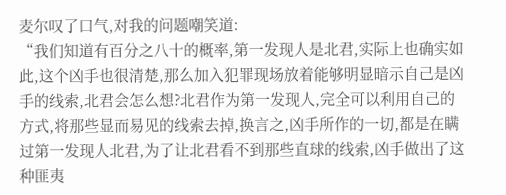麦尔叹了口气,对我的问题嘲笑道:
“我们知道有百分之八十的概率,第一发现人是北君,实际上也确实如此,这个凶手也很清楚,那么加入犯罪现场放着能够明显暗示自己是凶手的线索,北君会怎么想?北君作为第一发现人,完全可以利用自己的方式,将那些显而易见的线索去掉,换言之,凶手所作的一切,都是在瞒过第一发现人北君,为了让北君看不到那些直球的线索,凶手做出了这种匪夷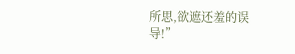所思,欲遮还羞的误导!”